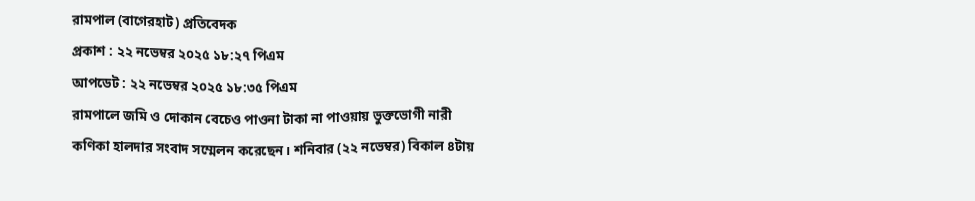রামপাল (বাগেরহাট) প্রতিবেদক
প্রকাশ : ২২ নভেম্বর ২০২৫ ১৮:২৭ পিএম
আপডেট : ২২ নভেম্বর ২০২৫ ১৮:৩৫ পিএম
রামপালে জমি ও দোকান বেচেও পাওনা টাকা না পাওয়ায় ভুক্তভোগী নারী কণিকা হালদার সংবাদ সম্মেলন করেছেন। শনিবার (২২ নভেম্বর) বিকাল ৪টায়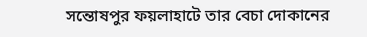সন্তোষপুর ফয়লাহাটে তার বেচা দোকানের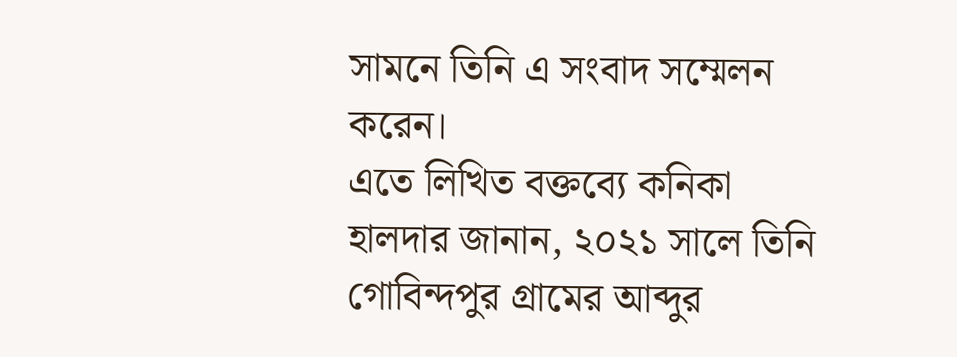সামনে তিনি এ সংবাদ সম্মেলন করেন।
এতে লিখিত বক্তব্যে কনিকা হালদার জানান, ২০২১ সালে তিনি গোবিন্দপুর গ্রামের আব্দুর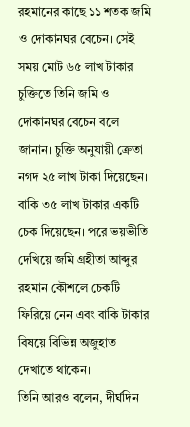রহমানের কাছে ১১ শতক জমি ও দোকানঘর বেচেন। সেই সময় মোট ৬৫ লাখ টাকার চুক্তিতে তিনি জমি ও দোকানঘর বেচেন বলে জানান। চুক্তি অনুযায়ী ক্রেতা নগদ ২৫ লাখ টাকা দিয়েছেন। বাকি ৩৫ লাখ টাকার একটি চেক দিয়েছেন। পরে ভয়ভীতি দেখিয়ে জমি গ্রহীতা আব্দুর রহমান কৌশলে চেকটি ফিরিয়ে নেন এবং বাকি টাকার বিষয়ে বিভিন্ন অজুহাত দেখাতে থাকেন।
তিনি আরও বলেন, দীর্ঘদিন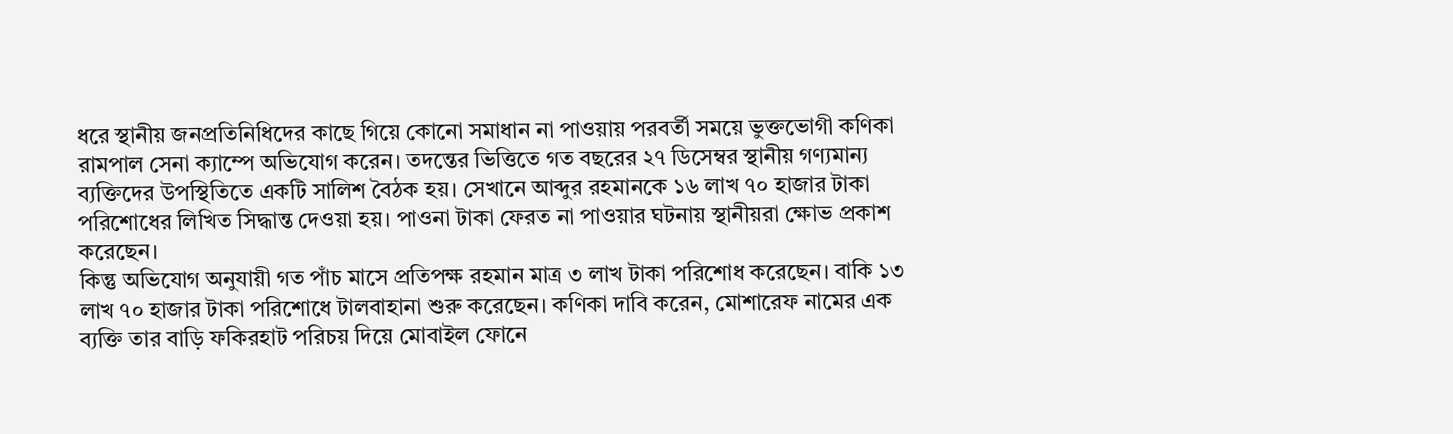ধরে স্থানীয় জনপ্রতিনিধিদের কাছে গিয়ে কোনো সমাধান না পাওয়ায় পরবর্তী সময়ে ভুক্তভোগী কণিকা রামপাল সেনা ক্যাম্পে অভিযোগ করেন। তদন্তের ভিত্তিতে গত বছরের ২৭ ডিসেম্বর স্থানীয় গণ্যমান্য ব্যক্তিদের উপস্থিতিতে একটি সালিশ বৈঠক হয়। সেখানে আব্দুর রহমানকে ১৬ লাখ ৭০ হাজার টাকা পরিশোধের লিখিত সিদ্ধান্ত দেওয়া হয়। পাওনা টাকা ফেরত না পাওয়ার ঘটনায় স্থানীয়রা ক্ষোভ প্রকাশ করেছেন।
কিন্তু অভিযোগ অনুযায়ী গত পাঁচ মাসে প্রতিপক্ষ রহমান মাত্র ৩ লাখ টাকা পরিশোধ করেছেন। বাকি ১৩ লাখ ৭০ হাজার টাকা পরিশোধে টালবাহানা শুরু করেছেন। কণিকা দাবি করেন, মোশারেফ নামের এক ব্যক্তি তার বাড়ি ফকিরহাট পরিচয় দিয়ে মোবাইল ফোনে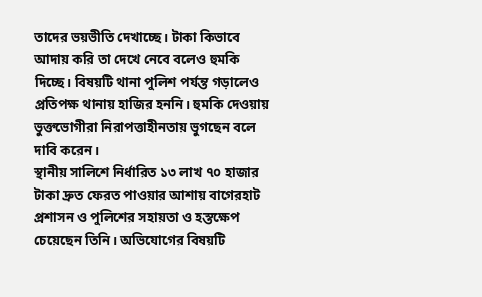তাদের ভয়ভীতি দেখাচ্ছে। টাকা কিভাবে আদায় করি তা দেখে নেবে বলেও হুমকি দিচ্ছে। বিষয়টি থানা পুলিশ পর্যন্ত গড়ালেও প্রতিপক্ষ থানায় হাজির হননি। হুমকি দেওয়ায় ভুক্তভোগীরা নিরাপত্তাহীনতায় ভুগছেন বলে দাবি করেন।
স্থানীয় সালিশে নির্ধারিত ১৩ লাখ ৭০ হাজার টাকা দ্রুত ফেরত পাওয়ার আশায় বাগেরহাট প্রশাসন ও পুলিশের সহায়তা ও হস্তক্ষেপ চেয়েছেন তিনি। অভিযোগের বিষয়টি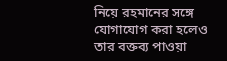নিয়ে রহমানের সঙ্গে যোগাযোগ করা হলেও তার বক্তব্য পাওয়া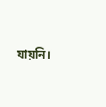যায়নি।